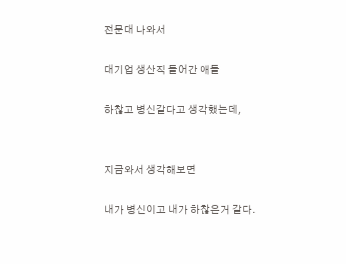전문대 나와서

대기업 생산직 들어간 애들

하찮고 병신같다고 생각했는데,


지금와서 생각해보면

내가 병신이고 내가 하찮은거 같다.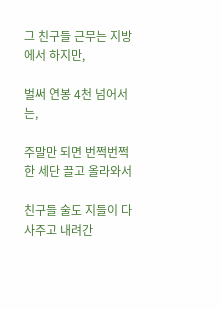그 친구들 근무는 지방에서 하지만,

벌써 연봉 4천 넘어서는,

주말만 되면 번쩍번쩍한 세단 끌고 올라와서

친구들 술도 지들이 다 사주고 내려간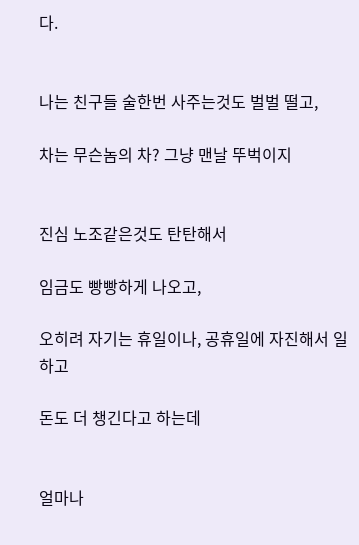다.


나는 친구들 술한번 사주는것도 벌벌 떨고,

차는 무슨놈의 차? 그냥 맨날 뚜벅이지


진심 노조같은것도 탄탄해서

임금도 빵빵하게 나오고,

오히려 자기는 휴일이나, 공휴일에 자진해서 일하고

돈도 더 챙긴다고 하는데


얼마나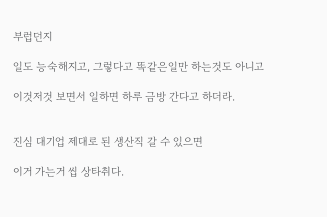부럽던지

일도 능숙해지고, 그렇다고 똑같은일만 하는것도 아니고

이것저것 보면서 일하면 하루 금방 간다고 하더라.


진심 대기업 제대로 된 생산직 갈 수 있으면

이거 가는거 씹 상타취다.